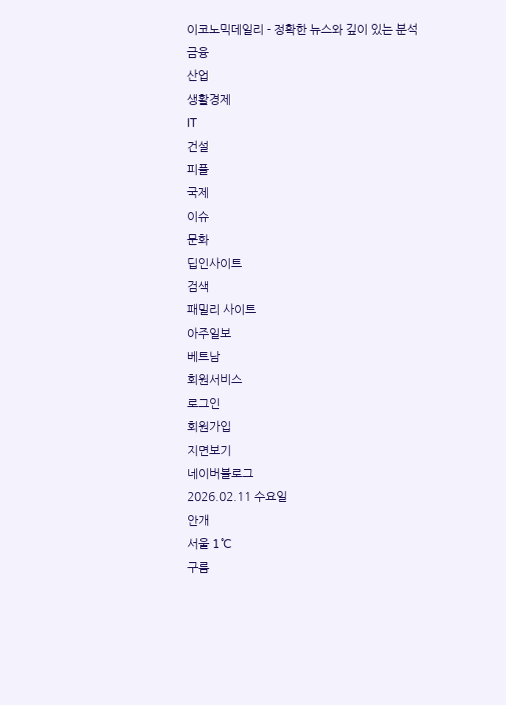이코노믹데일리 - 정확한 뉴스와 깊이 있는 분석
금융
산업
생활경제
IT
건설
피플
국제
이슈
문화
딥인사이트
검색
패밀리 사이트
아주일보
베트남
회원서비스
로그인
회원가입
지면보기
네이버블로그
2026.02.11 수요일
안개
서울 1˚C
구름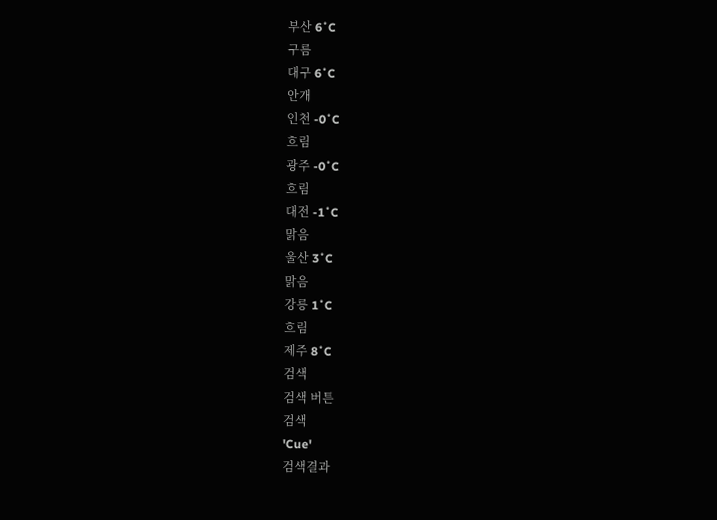부산 6˚C
구름
대구 6˚C
안개
인천 -0˚C
흐림
광주 -0˚C
흐림
대전 -1˚C
맑음
울산 3˚C
맑음
강릉 1˚C
흐림
제주 8˚C
검색
검색 버튼
검색
'Cue'
검색결과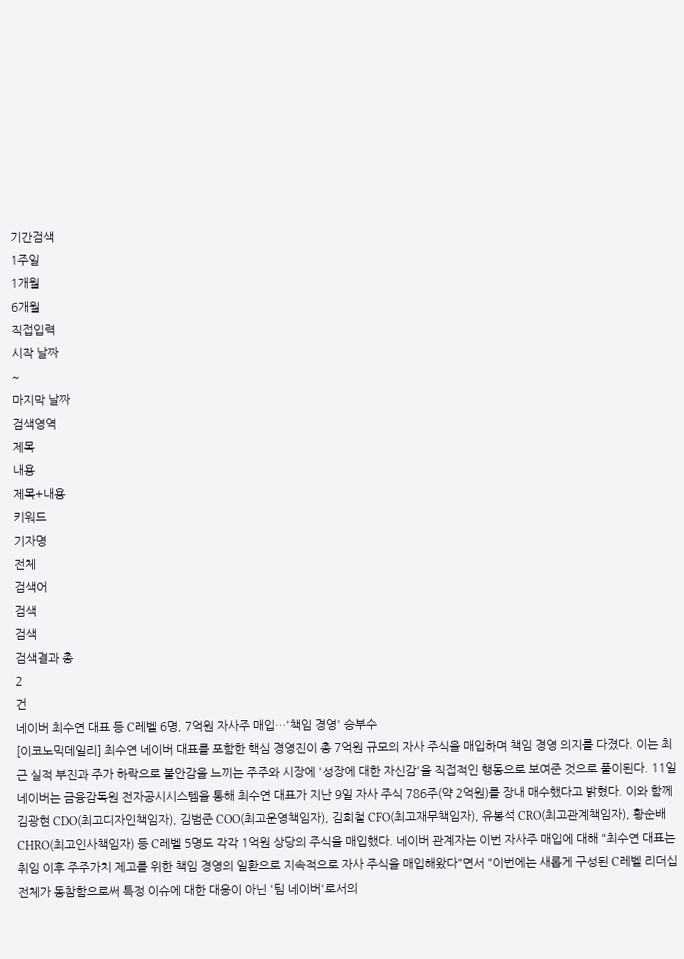기간검색
1주일
1개월
6개월
직접입력
시작 날짜
~
마지막 날짜
검색영역
제목
내용
제목+내용
키워드
기자명
전체
검색어
검색
검색
검색결과 총
2
건
네이버 최수연 대표 등 C레벨 6명, 7억원 자사주 매입…'책임 경영' 승부수
[이코노믹데일리] 최수연 네이버 대표를 포함한 핵심 경영진이 총 7억원 규모의 자사 주식을 매입하며 책임 경영 의지를 다졌다. 이는 최근 실적 부진과 주가 하락으로 불안감을 느끼는 주주와 시장에 '성장에 대한 자신감'을 직접적인 행동으로 보여준 것으로 풀이된다. 11일 네이버는 금융감독원 전자공시시스템을 통해 최수연 대표가 지난 9일 자사 주식 786주(약 2억원)를 장내 매수했다고 밝혔다. 이와 함께 김광현 CDO(최고디자인책임자), 김범준 COO(최고운영책임자), 김희철 CFO(최고재무책임자), 유봉석 CRO(최고관계책임자), 황순배 CHRO(최고인사책임자) 등 C레벨 5명도 각각 1억원 상당의 주식을 매입했다. 네이버 관계자는 이번 자사주 매입에 대해 "최수연 대표는 취임 이후 주주가치 제고를 위한 책임 경영의 일환으로 지속적으로 자사 주식을 매입해왔다"면서 "이번에는 새롭게 구성된 C레벨 리더십 전체가 동참함으로써 특정 이슈에 대한 대응이 아닌 '팀 네이버'로서의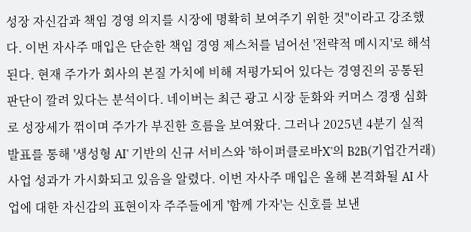성장 자신감과 책임 경영 의지를 시장에 명확히 보여주기 위한 것"이라고 강조했다. 이번 자사주 매입은 단순한 책임 경영 제스처를 넘어선 '전략적 메시지'로 해석된다. 현재 주가가 회사의 본질 가치에 비해 저평가되어 있다는 경영진의 공통된 판단이 깔려 있다는 분석이다. 네이버는 최근 광고 시장 둔화와 커머스 경쟁 심화로 성장세가 꺾이며 주가가 부진한 흐름을 보여왔다. 그러나 2025년 4분기 실적 발표를 통해 '생성형 AI' 기반의 신규 서비스와 '하이퍼클로바X'의 B2B(기업간거래) 사업 성과가 가시화되고 있음을 알렸다. 이번 자사주 매입은 올해 본격화될 AI 사업에 대한 자신감의 표현이자 주주들에게 '함께 가자'는 신호를 보낸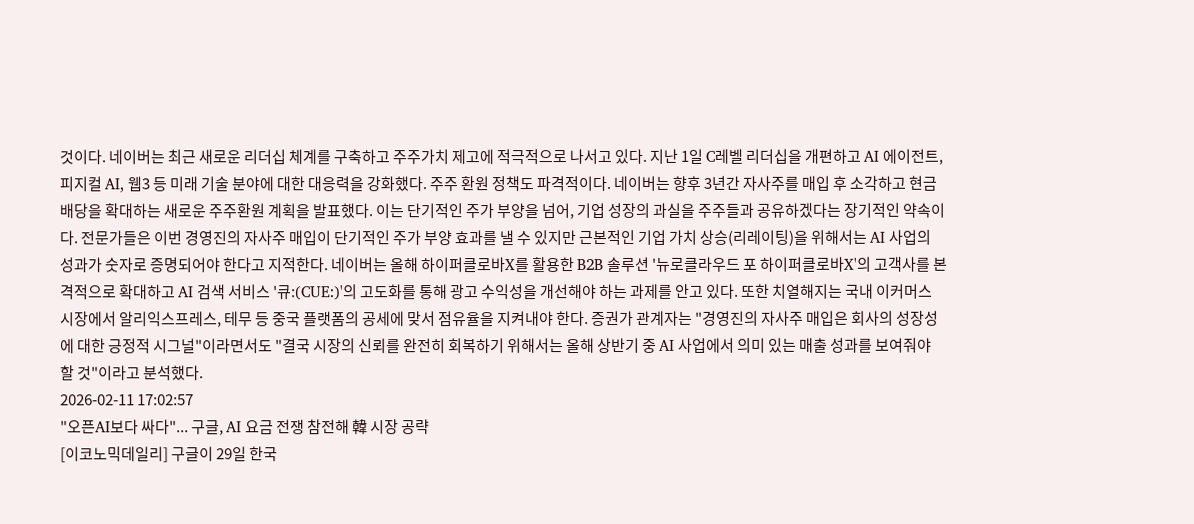것이다. 네이버는 최근 새로운 리더십 체계를 구축하고 주주가치 제고에 적극적으로 나서고 있다. 지난 1일 C레벨 리더십을 개편하고 AI 에이전트, 피지컬 AI, 웹3 등 미래 기술 분야에 대한 대응력을 강화했다. 주주 환원 정책도 파격적이다. 네이버는 향후 3년간 자사주를 매입 후 소각하고 현금 배당을 확대하는 새로운 주주환원 계획을 발표했다. 이는 단기적인 주가 부양을 넘어, 기업 성장의 과실을 주주들과 공유하겠다는 장기적인 약속이다. 전문가들은 이번 경영진의 자사주 매입이 단기적인 주가 부양 효과를 낼 수 있지만 근본적인 기업 가치 상승(리레이팅)을 위해서는 AI 사업의 성과가 숫자로 증명되어야 한다고 지적한다. 네이버는 올해 하이퍼클로바X를 활용한 B2B 솔루션 '뉴로클라우드 포 하이퍼클로바X'의 고객사를 본격적으로 확대하고 AI 검색 서비스 '큐:(CUE:)'의 고도화를 통해 광고 수익성을 개선해야 하는 과제를 안고 있다. 또한 치열해지는 국내 이커머스 시장에서 알리익스프레스, 테무 등 중국 플랫폼의 공세에 맞서 점유율을 지켜내야 한다. 증권가 관계자는 "경영진의 자사주 매입은 회사의 성장성에 대한 긍정적 시그널"이라면서도 "결국 시장의 신뢰를 완전히 회복하기 위해서는 올해 상반기 중 AI 사업에서 의미 있는 매출 성과를 보여줘야 할 것"이라고 분석했다.
2026-02-11 17:02:57
"오픈AI보다 싸다"... 구글, AI 요금 전쟁 참전해 韓 시장 공략
[이코노믹데일리] 구글이 29일 한국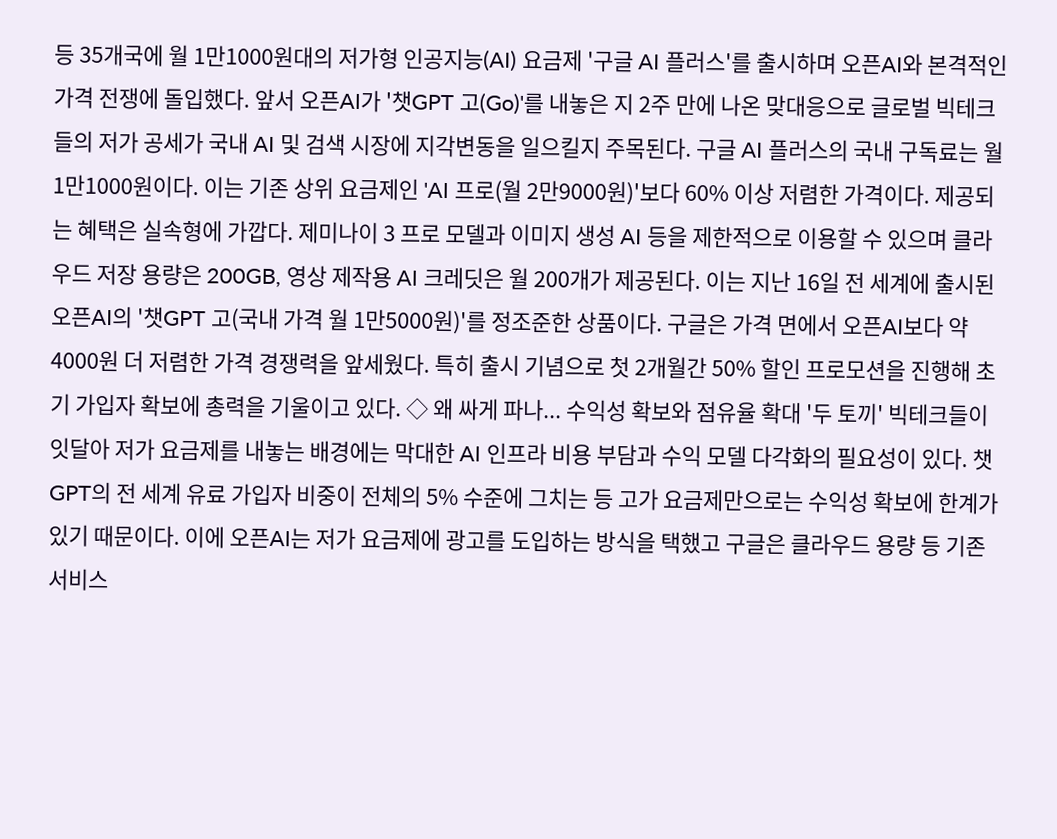등 35개국에 월 1만1000원대의 저가형 인공지능(AI) 요금제 '구글 AI 플러스'를 출시하며 오픈AI와 본격적인 가격 전쟁에 돌입했다. 앞서 오픈AI가 '챗GPT 고(Go)'를 내놓은 지 2주 만에 나온 맞대응으로 글로벌 빅테크들의 저가 공세가 국내 AI 및 검색 시장에 지각변동을 일으킬지 주목된다. 구글 AI 플러스의 국내 구독료는 월 1만1000원이다. 이는 기존 상위 요금제인 'AI 프로(월 2만9000원)'보다 60% 이상 저렴한 가격이다. 제공되는 혜택은 실속형에 가깝다. 제미나이 3 프로 모델과 이미지 생성 AI 등을 제한적으로 이용할 수 있으며 클라우드 저장 용량은 200GB, 영상 제작용 AI 크레딧은 월 200개가 제공된다. 이는 지난 16일 전 세계에 출시된 오픈AI의 '챗GPT 고(국내 가격 월 1만5000원)'를 정조준한 상품이다. 구글은 가격 면에서 오픈AI보다 약 4000원 더 저렴한 가격 경쟁력을 앞세웠다. 특히 출시 기념으로 첫 2개월간 50% 할인 프로모션을 진행해 초기 가입자 확보에 총력을 기울이고 있다. ◇ 왜 싸게 파나... 수익성 확보와 점유율 확대 '두 토끼' 빅테크들이 잇달아 저가 요금제를 내놓는 배경에는 막대한 AI 인프라 비용 부담과 수익 모델 다각화의 필요성이 있다. 챗GPT의 전 세계 유료 가입자 비중이 전체의 5% 수준에 그치는 등 고가 요금제만으로는 수익성 확보에 한계가 있기 때문이다. 이에 오픈AI는 저가 요금제에 광고를 도입하는 방식을 택했고 구글은 클라우드 용량 등 기존 서비스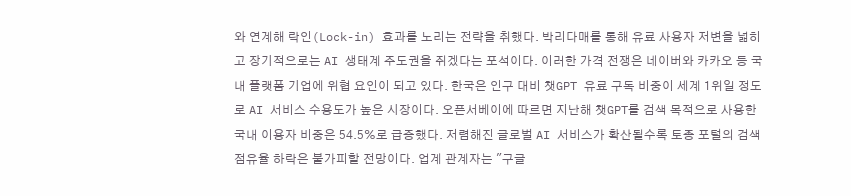와 연계해 락인(Lock-in) 효과를 노리는 전략을 취했다. 박리다매를 통해 유료 사용자 저변을 넓히고 장기적으로는 AI 생태계 주도권을 쥐겠다는 포석이다. 이러한 가격 전쟁은 네이버와 카카오 등 국내 플랫폼 기업에 위협 요인이 되고 있다. 한국은 인구 대비 챗GPT 유료 구독 비중이 세계 1위일 정도로 AI 서비스 수용도가 높은 시장이다. 오픈서베이에 따르면 지난해 챗GPT를 검색 목적으로 사용한 국내 이용자 비중은 54.5%로 급증했다. 저렴해진 글로벌 AI 서비스가 확산될수록 토종 포털의 검색 점유율 하락은 불가피할 전망이다. 업계 관계자는 "구글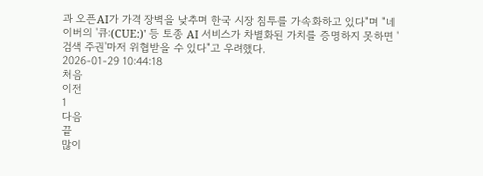과 오픈AI가 가격 장벽을 낮추며 한국 시장 침투를 가속화하고 있다"며 "네이버의 '큐:(CUE:)' 등 토종 AI 서비스가 차별화된 가치를 증명하지 못하면 '검색 주권'마저 위협받을 수 있다"고 우려했다.
2026-01-29 10:44:18
처음
이전
1
다음
끝
많이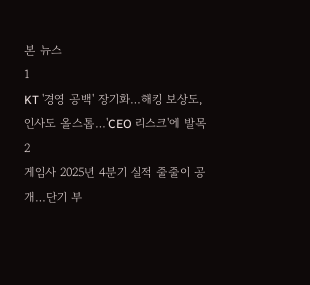본 뉴스
1
KT '경영 공백' 장기화…해킹 보상도, 인사도 올스톱…'CEO 리스크'에 발목
2
게임사 2025년 4분기 실적 줄줄이 공개…단기 부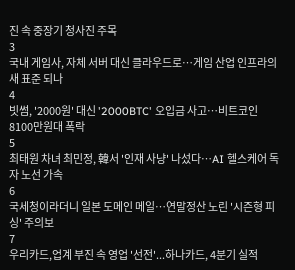진 속 중장기 청사진 주목
3
국내 게임사, 자체 서버 대신 클라우드로…게임 산업 인프라의 새 표준 되나
4
빗썸, '2000원' 대신 '2000BTC' 오입금 사고…비트코인 8100만원대 폭락
5
최태원 차녀 최민정, 韓서 '인재 사냥' 나섰다…AI 헬스케어 독자 노선 가속
6
국세청이라더니 일본 도메인 메일…연말정산 노린 '시즌형 피싱' 주의보
7
우리카드,업계 부진 속 영업 '선전'...하나카드, 4분기 실적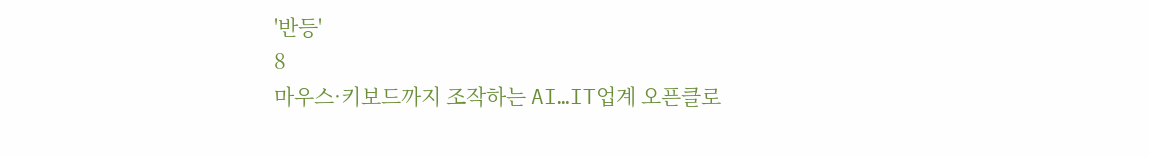'반등'
8
마우스·키보드까지 조작하는 AI…IT업계 오픈클로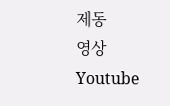제동
영상
Youtube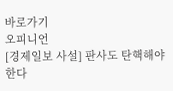바로가기
오피니언
[경제일보 사설] 판사도 탄핵해야 한다